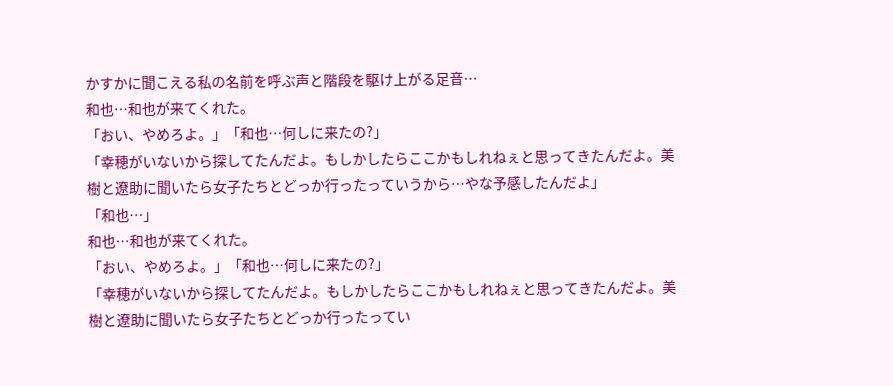かすかに聞こえる私の名前を呼ぶ声と階段を駆け上がる足音…
和也…和也が来てくれた。
「おい、やめろよ。」「和也…何しに来たの?」
「幸穂がいないから探してたんだよ。もしかしたらここかもしれねぇと思ってきたんだよ。美樹と遼助に聞いたら女子たちとどっか行ったっていうから…やな予感したんだよ」
「和也…」
和也…和也が来てくれた。
「おい、やめろよ。」「和也…何しに来たの?」
「幸穂がいないから探してたんだよ。もしかしたらここかもしれねぇと思ってきたんだよ。美樹と遼助に聞いたら女子たちとどっか行ったってい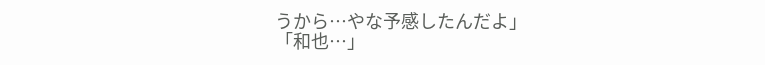うから…やな予感したんだよ」
「和也…」